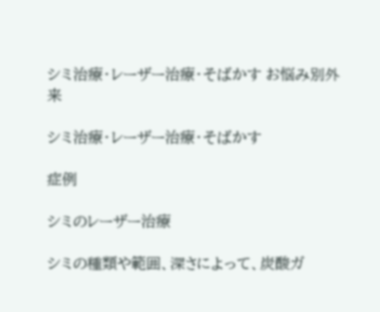シミ治療・レーザー治療・そばかす お悩み別外来

シミ治療・レーザー治療・そばかす

症例

シミのレーザー治療

シミの種類や範囲、深さによって、炭酸ガ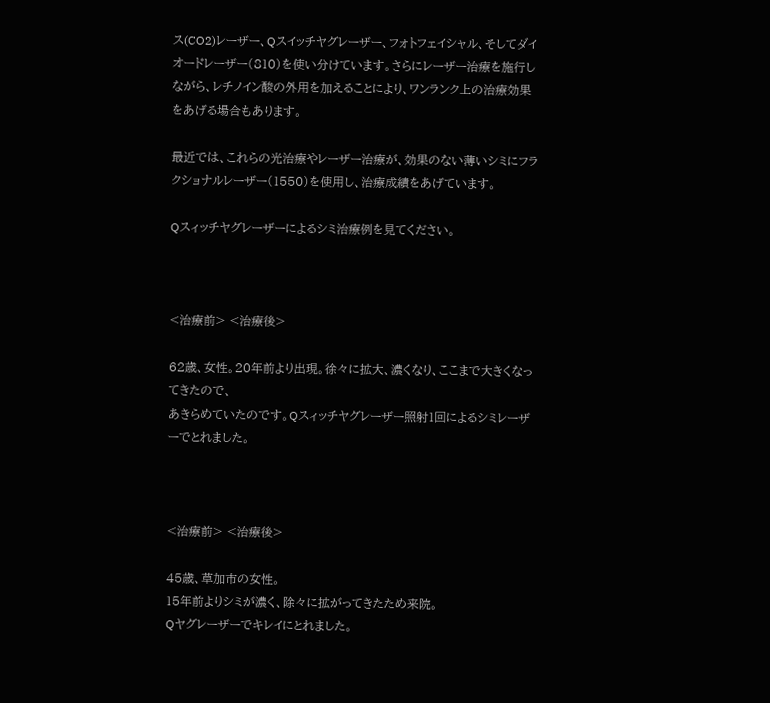ス(CO2)レーザー、Qスイッチヤグレーザー、フォトフェイシャル、そしてダイオードレーザー(810)を使い分けています。さらにレーザー治療を施行しながら、レチノイン酸の外用を加えることにより、ワンランク上の治療効果をあげる場合もあります。

最近では、これらの光治療やレーザー治療が、効果のない薄いシミにフラクショナルレーザー(1550)を使用し、治療成績をあげています。

Qスィッチヤグレーザーによるシミ治療例を見てください。



<治療前> <治療後>

62歳、女性。20年前より出現。徐々に拡大、濃くなり、ここまで大きくなってきたので、
あきらめていたのです。Qスィッチヤグレーザー照射1回によるシミレーザーでとれました。



<治療前> <治療後>

45歳、草加市の女性。
15年前よりシミが濃く、除々に拡がってきたため来院。
Qヤグレーザーでキレイにとれました。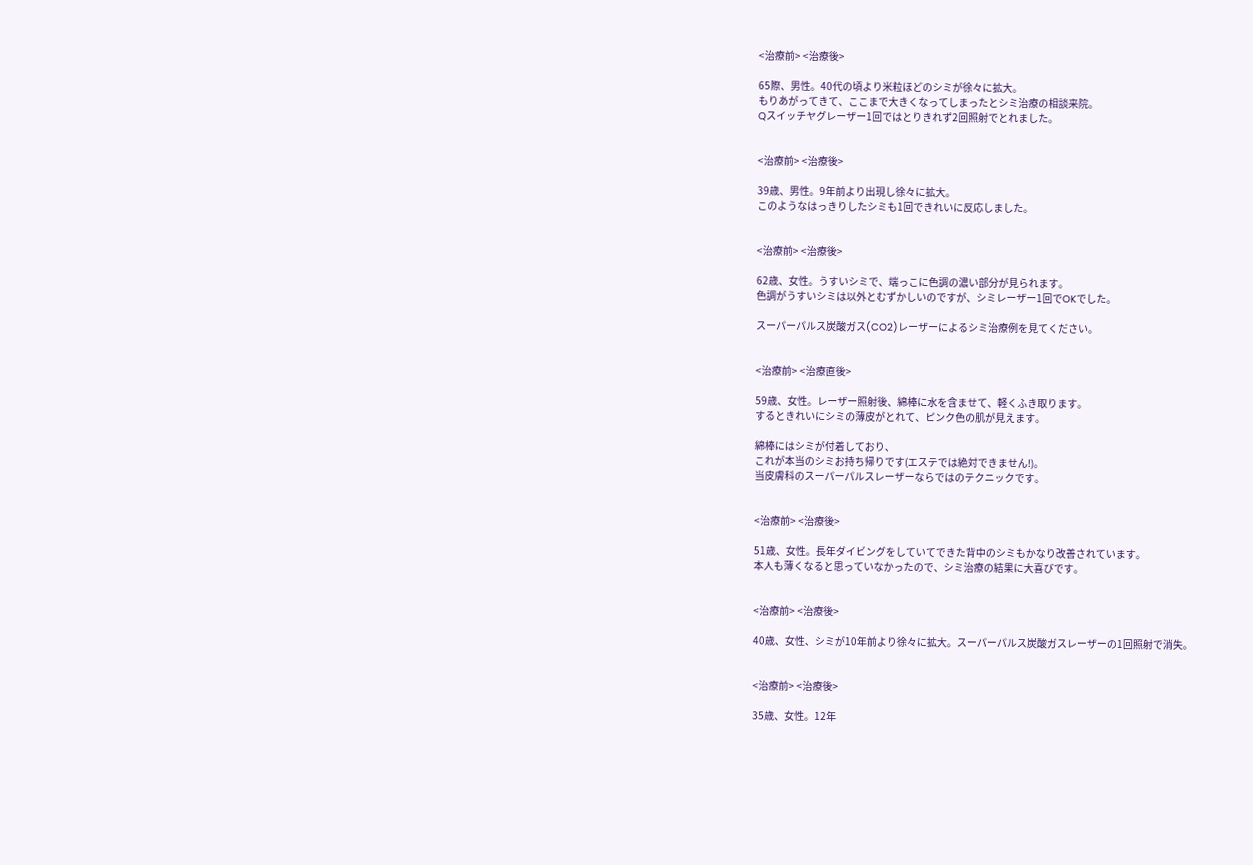<治療前> <治療後>

65際、男性。40代の頃より米粒ほどのシミが徐々に拡大。
もりあがってきて、ここまで大きくなってしまったとシミ治療の相談来院。
Qスイッチヤグレーザー1回ではとりきれず2回照射でとれました。


<治療前> <治療後>

39歳、男性。9年前より出現し徐々に拡大。
このようなはっきりしたシミも1回できれいに反応しました。


<治療前> <治療後>

62歳、女性。うすいシミで、端っこに色調の濃い部分が見られます。
色調がうすいシミは以外とむずかしいのですが、シミレーザー1回でOKでした。

スーパーパルス炭酸ガス(CO2)レーザーによるシミ治療例を見てください。


<治療前> <治療直後>

59歳、女性。レーザー照射後、綿棒に水を含ませて、軽くふき取ります。
するときれいにシミの薄皮がとれて、ピンク色の肌が見えます。

綿棒にはシミが付着しており、
これが本当のシミお持ち帰りです(エステでは絶対できません!)。
当皮膚科のスーパーパルスレーザーならではのテクニックです。


<治療前> <治療後>

51歳、女性。長年ダイビングをしていてできた背中のシミもかなり改善されています。
本人も薄くなると思っていなかったので、シミ治療の結果に大喜びです。


<治療前> <治療後>

40歳、女性、シミが10年前より徐々に拡大。スーパーパルス炭酸ガスレーザーの1回照射で消失。


<治療前> <治療後>

35歳、女性。12年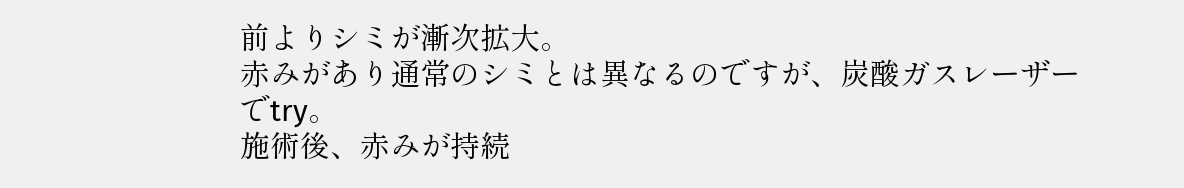前よりシミが漸次拡大。
赤みがあり通常のシミとは異なるのですが、炭酸ガスレーザーでtry。
施術後、赤みが持続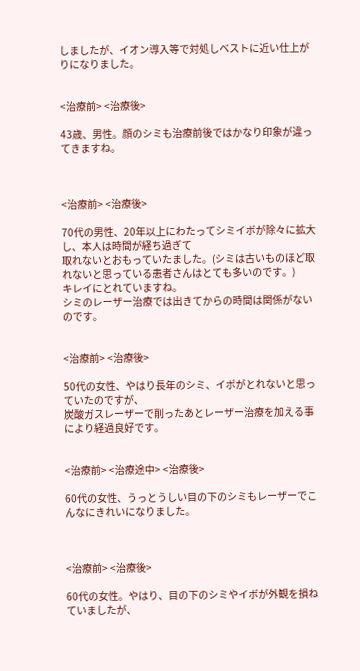しましたが、イオン導入等で対処しベストに近い仕上がりになりました。


<治療前> <治療後>

43歳、男性。顔のシミも治療前後ではかなり印象が違ってきますね。



<治療前> <治療後>

70代の男性、20年以上にわたってシミイボが除々に拡大し、本人は時間が経ち過ぎて
取れないとおもっていたました。(シミは古いものほど取れないと思っている患者さんはとても多いのです。)
キレイにとれていますね。
シミのレーザー治療では出きてからの時間は関係がないのです。


<治療前> <治療後>

50代の女性、やはり長年のシミ、イボがとれないと思っていたのですが、
炭酸ガスレーザーで削ったあとレーザー治療を加える事により経過良好です。


<治療前> <治療途中> <治療後>

60代の女性、うっとうしい目の下のシミもレーザーでこんなにきれいになりました。



<治療前> <治療後>

60代の女性。やはり、目の下のシミやイボが外観を損ねていましたが、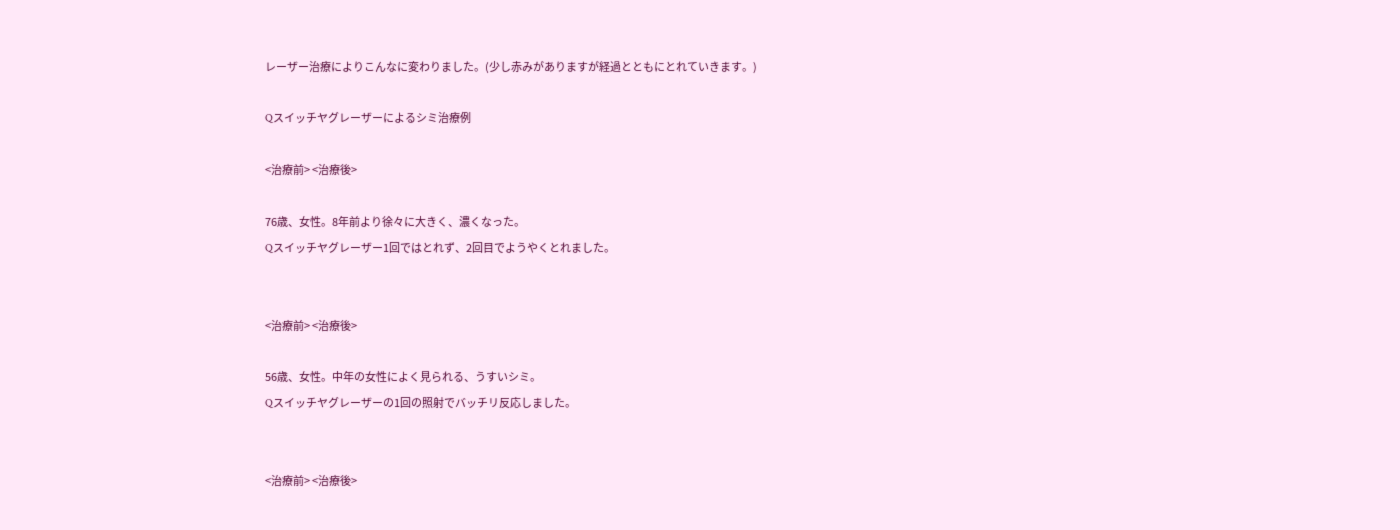レーザー治療によりこんなに変わりました。(少し赤みがありますが経過とともにとれていきます。)

Qスイッチヤグレーザーによるシミ治療例

<治療前> <治療後>

76歳、女性。8年前より徐々に大きく、濃くなった。
Qスイッチヤグレーザー1回ではとれず、2回目でようやくとれました。


<治療前> <治療後>

56歳、女性。中年の女性によく見られる、うすいシミ。
Qスイッチヤグレーザーの1回の照射でバッチリ反応しました。


<治療前> <治療後>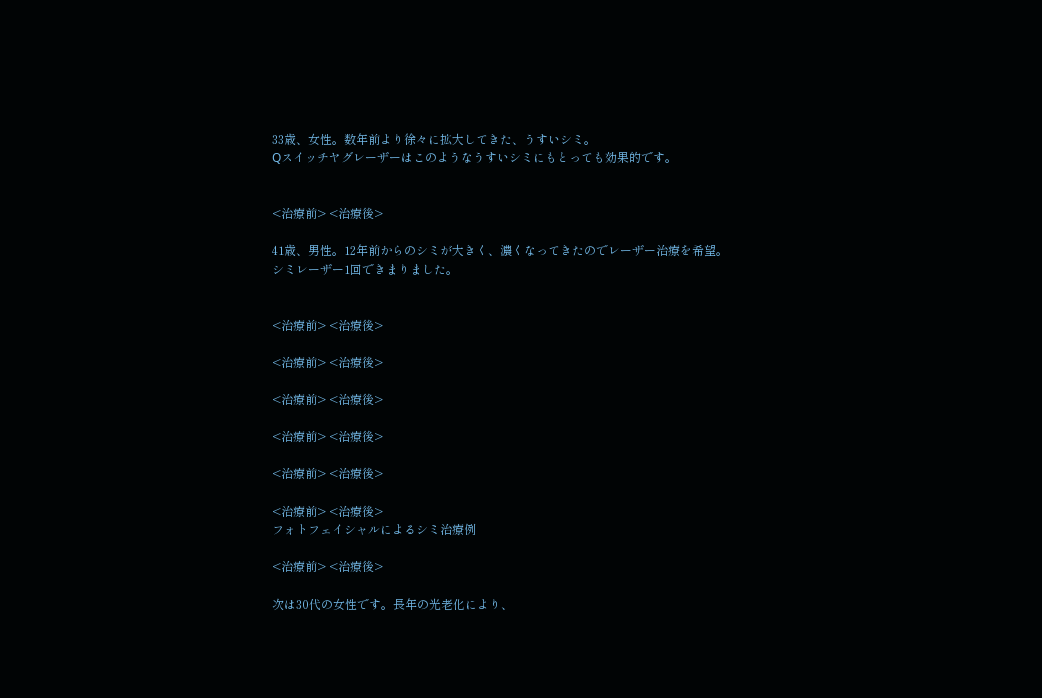33歳、女性。数年前より徐々に拡大してきた、うすいシミ。
Qスイッチヤグレーザーはこのようなうすいシミにもとっても効果的です。


<治療前> <治療後>

41歳、男性。12年前からのシミが大きく、濃くなってきたのでレーザー治療を希望。
シミレーザー1回できまりました。


<治療前> <治療後>

<治療前> <治療後>

<治療前> <治療後>

<治療前> <治療後>

<治療前> <治療後>

<治療前> <治療後>
フォトフェイシャルによるシミ治療例

<治療前> <治療後>

次は30代の女性です。長年の光老化により、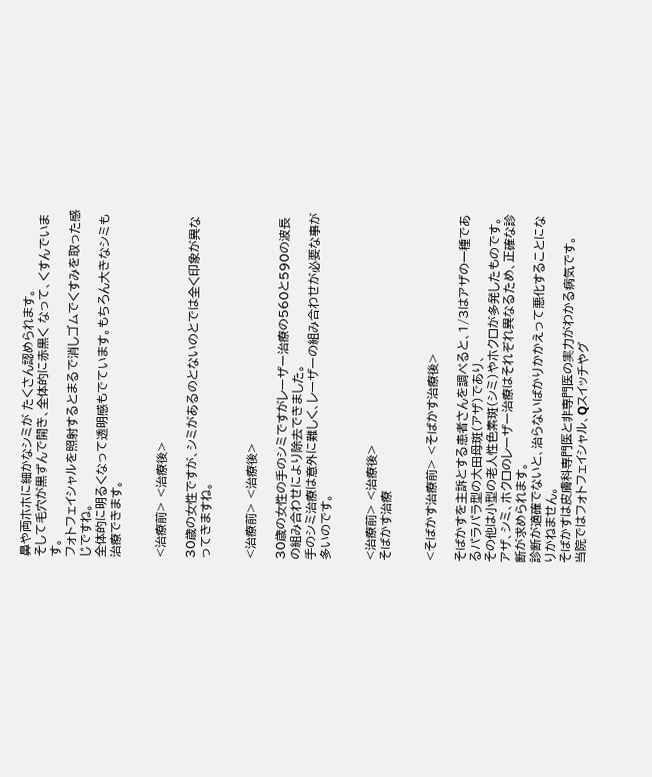鼻や両ホホに細かなシミが たくさん認められます。
そして毛穴が黒ずんで開き、全体的に赤黒く なって、くすんでいます。
フォトフェイシャルを照射するとまるで消しゴムでくすみを取った感じですね。
全体的に明るくなって透明感もでています。もちろん大きなシミも治療できます。


<治療前> <治療後>

30歳の女性ですが、シミがあるのとないのとでは全く印象が異なってきますね。


<治療前> <治療後>

30歳の女性の手のシミですがレーザー治療の560と590の波長の組み合わせにより除去できました。
手のシミ治療は意外に難しく、レーザーの組み合わせが必要な事が多いのです。


<治療前> <治療後>
そばかす治療


<そばかす治療前> <そばかす治療後>

そばかすを主訴とする患者さんを調べると、1/3はアザの一種であるパラパラ型の大田母斑(アザ)であり、
その他は小型の老人性色素斑(シミ)やホクロが多発したものです。
アザ、シミ、ホクロのレーザー治療はそれぞれ異なるため、正確な診断が求められます。
診断が適確でないと、治らないばかりかかえって悪化することになりかねません。
そばかすは皮膚科専門医と非専門医の実力がわかる病気です。
当院ではフォトフェイシャル、Qスイッチやグ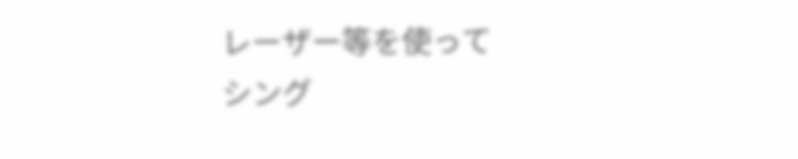レーザー等を使って
シング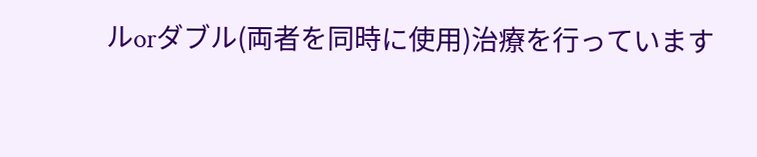ルorダブル(両者を同時に使用)治療を行っています